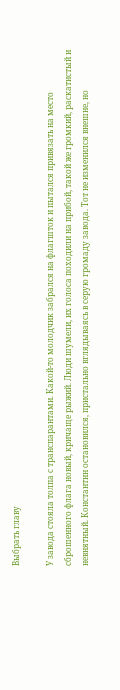Выбрать главу

У завода стояла толпа с транспарантами. Какой-то молодчик забрался на флагшток и пытался привязать на место сброшенного флага новый, кричаще рыжий. Люди шумели, их голоса походили на прибой, такой же громкий, раскатистый и невнятный. Константин остановился, пристально вглядываясь в серую громаду завода. Тот не изменился внешне, но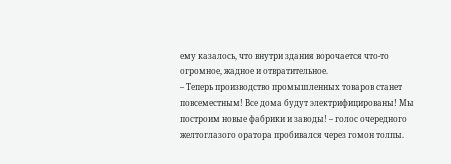ему казалось, что внутри здания ворочается что-то огромное, жадное и отвратительное.
– Теперь производство промышленных товаров станет повсеместным! Все дома будут электрифицированы! Мы построим новые фабрики и заводы! – голос очередного желтоглазого оратора пробивался через гомон толпы.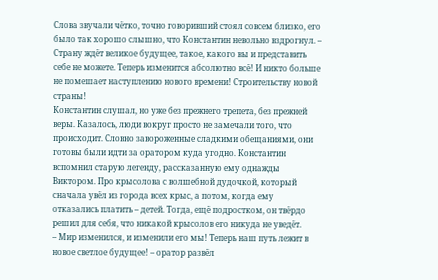Слова звучали чётко, точно говоривший стоял совсем близко, его было так хорошо слышно, что Константин невольно вздрогнул. – Страну ждёт великое будущее, такое, какого вы и представить себе не можете. Теперь изменится абсолютно всё! И никто больше не помешает наступлению нового времени! Строительству новой страны!
Константин слушал, но уже без прежнего трепета, без прежней веры. Казалось, люди вокруг просто не замечали того, что происходит. Словно завороженные сладкими обещаниями, они готовы были идти за оратором куда угодно. Константин вспомнил старую легенду, рассказанную ему однажды Виктором. Про крысолова с волшебной дудочкой, который сначала увёл из города всех крыс, а потом, когда ему отказались платить – детей. Тогда, ещё подростком, он твёрдо решил для себя, что никакой крысолов его никуда не уведёт.
– Мир изменился, и изменили его мы! Теперь наш путь лежит в новое светлое будущее! – оратор развёл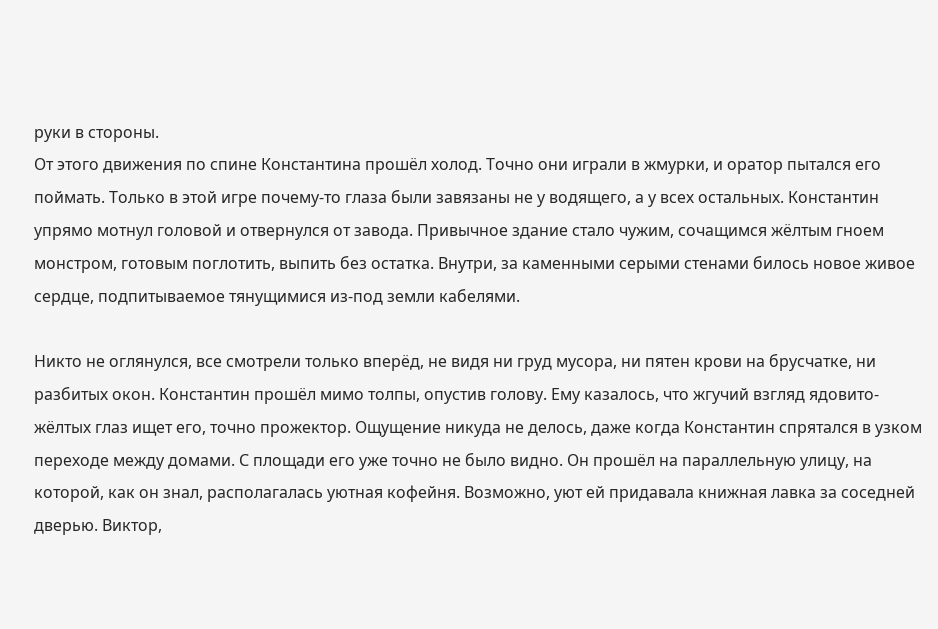руки в стороны.
От этого движения по спине Константина прошёл холод. Точно они играли в жмурки, и оратор пытался его поймать. Только в этой игре почему-то глаза были завязаны не у водящего, а у всех остальных. Константин упрямо мотнул головой и отвернулся от завода. Привычное здание стало чужим, сочащимся жёлтым гноем монстром, готовым поглотить, выпить без остатка. Внутри, за каменными серыми стенами билось новое живое сердце, подпитываемое тянущимися из-под земли кабелями.

Никто не оглянулся, все смотрели только вперёд, не видя ни груд мусора, ни пятен крови на брусчатке, ни разбитых окон. Константин прошёл мимо толпы, опустив голову. Ему казалось, что жгучий взгляд ядовито-жёлтых глаз ищет его, точно прожектор. Ощущение никуда не делось, даже когда Константин спрятался в узком переходе между домами. С площади его уже точно не было видно. Он прошёл на параллельную улицу, на которой, как он знал, располагалась уютная кофейня. Возможно, уют ей придавала книжная лавка за соседней дверью. Виктор,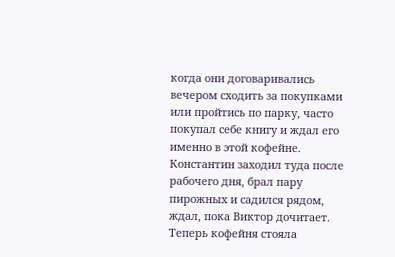когда они договаривались вечером сходить за покупками или пройтись по парку, часто покупал себе книгу и ждал его именно в этой кофейне. Константин заходил туда после рабочего дня, брал пару пирожных и садился рядом, ждал, пока Виктор дочитает.
Теперь кофейня стояла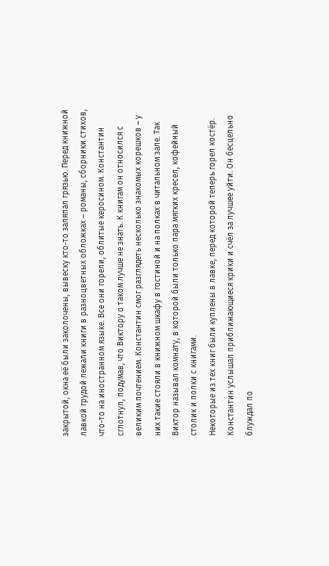закрытой, окна её были заколочены, вывеску кто-то заляпал грязью. Перед книжной лавкой грудой лежали книги в разноцветных обложках – романы, сборники стихов, что-то на иностранном языке. Все они горели, облитые керосином. Константин сглотнул, подумав, что Виктору о таком лучше не знать. К книгам он относился с великим почтением. Константин смог разглядеть несколько знакомых корешков – у них такие стояли в книжном шкафу в гостиной и на полках в читальном зале. Так Виктор называл комнату, в которой были только пара мягких кресел, кофейный столик и полки с книгами.
Некоторые из тех книг были куплены в лавке, перед которой теперь горел костёр. Константин услышал приближающиеся крики и счёл за лучшее уйти. Он бесцельно блуждал по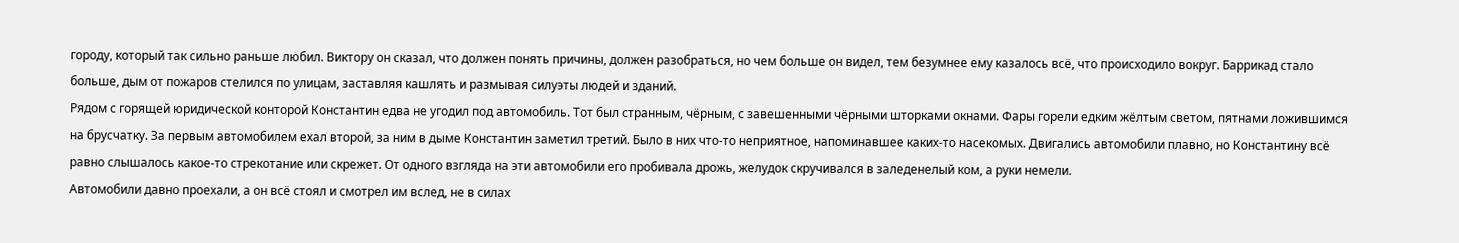городу, который так сильно раньше любил. Виктору он сказал, что должен понять причины, должен разобраться, но чем больше он видел, тем безумнее ему казалось всё, что происходило вокруг. Баррикад стало больше, дым от пожаров стелился по улицам, заставляя кашлять и размывая силуэты людей и зданий.
Рядом с горящей юридической конторой Константин едва не угодил под автомобиль. Тот был странным, чёрным, с завешенными чёрными шторками окнами. Фары горели едким жёлтым светом, пятнами ложившимся на брусчатку. За первым автомобилем ехал второй, за ним в дыме Константин заметил третий. Было в них что-то неприятное, напоминавшее каких-то насекомых. Двигались автомобили плавно, но Константину всё равно слышалось какое-то стрекотание или скрежет. От одного взгляда на эти автомобили его пробивала дрожь, желудок скручивался в заледенелый ком, а руки немели.
Автомобили давно проехали, а он всё стоял и смотрел им вслед, не в силах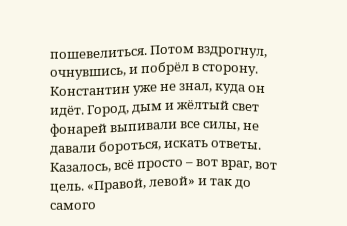пошевелиться. Потом вздрогнул, очнувшись, и побрёл в сторону. Константин уже не знал, куда он идёт. Город, дым и жёлтый свет фонарей выпивали все силы, не давали бороться, искать ответы. Казалось, всё просто – вот враг, вот цель. «Правой, левой» и так до самого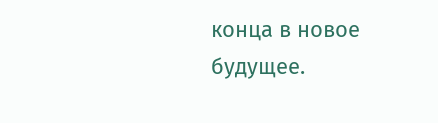конца в новое будущее.